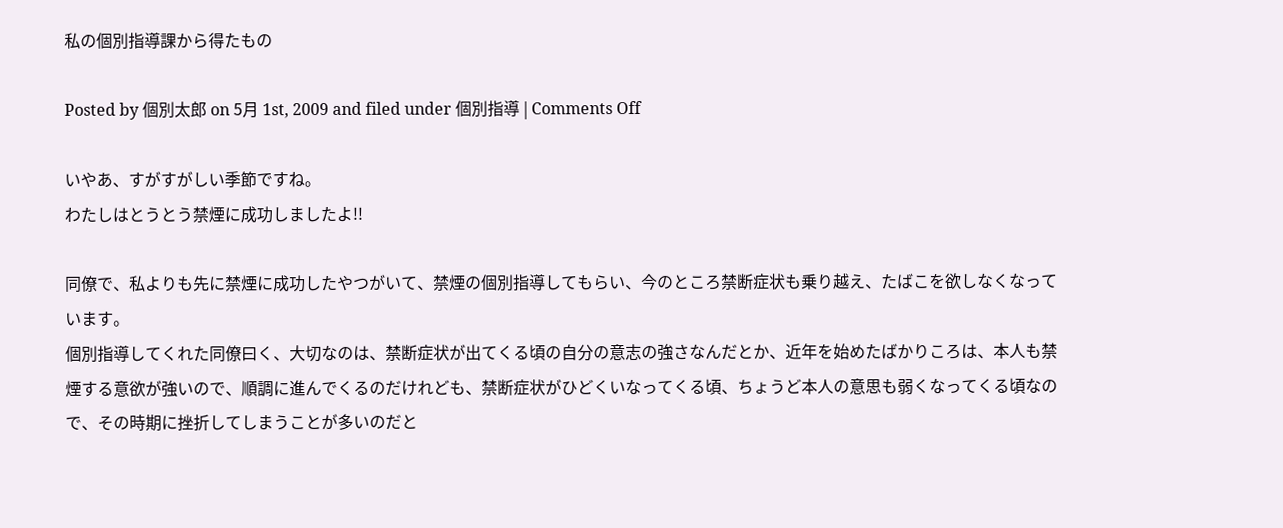私の個別指導課から得たもの

Posted by 個別太郎 on 5月 1st, 2009 and filed under 個別指導 | Comments Off

いやあ、すがすがしい季節ですね。
わたしはとうとう禁煙に成功しましたよ!!

同僚で、私よりも先に禁煙に成功したやつがいて、禁煙の個別指導してもらい、今のところ禁断症状も乗り越え、たばこを欲しなくなっています。
個別指導してくれた同僚曰く、大切なのは、禁断症状が出てくる頃の自分の意志の強さなんだとか、近年を始めたばかりころは、本人も禁煙する意欲が強いので、順調に進んでくるのだけれども、禁断症状がひどくいなってくる頃、ちょうど本人の意思も弱くなってくる頃なので、その時期に挫折してしまうことが多いのだと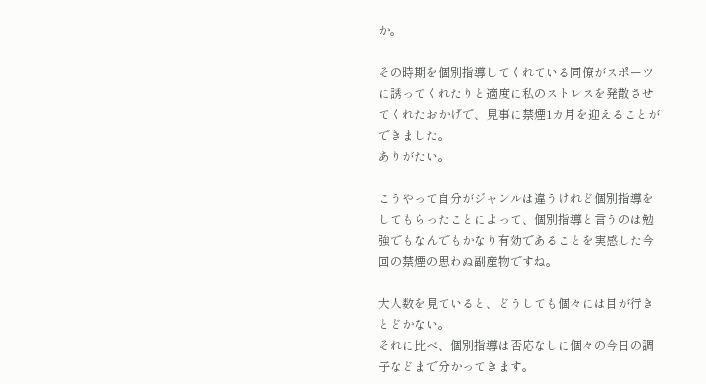か。

その時期を個別指導してくれている同僚がスポーツに誘ってくれたりと適度に私のストレスを発散させてくれたおかげで、見事に禁煙1カ月を迎えることができました。
ありがたい。

こうやって自分がジャンルは違うけれど個別指導をしてもらったことによって、個別指導と言うのは勉強でもなんでもかなり有効であることを実感した今回の禁煙の思わぬ副産物ですね。

大人数を見ていると、どうしても個々には目が行きとどかない。
それに比べ、個別指導は否応なしに個々の今日の調子などまで分かってきます。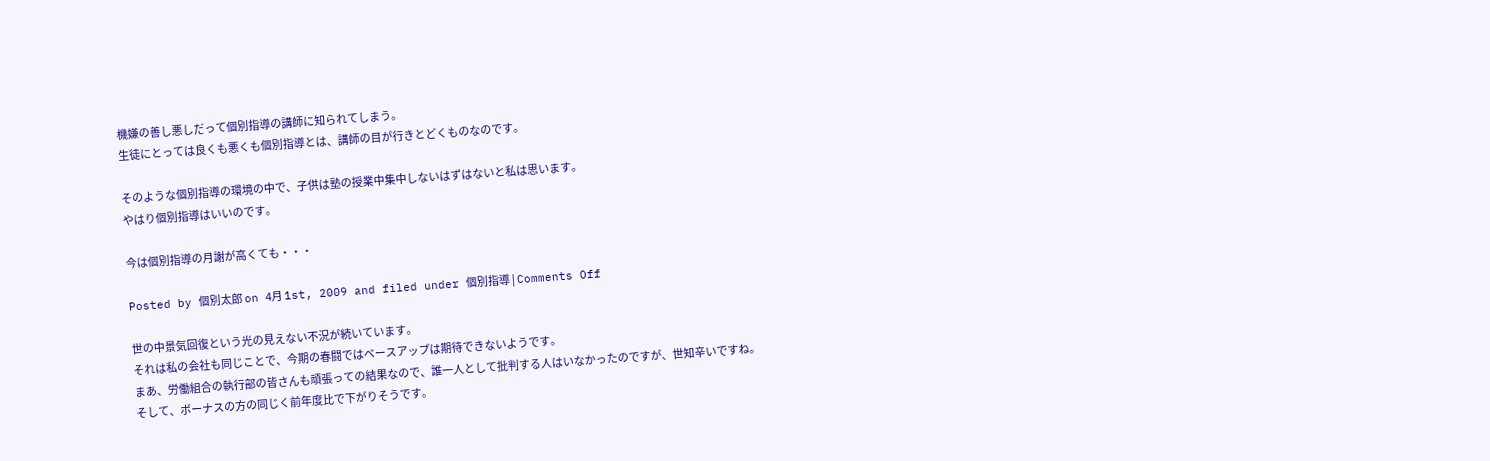機嫌の善し悪しだって個別指導の講師に知られてしまう。
生徒にとっては良くも悪くも個別指導とは、講師の目が行きとどくものなのです。

そのような個別指導の環境の中で、子供は塾の授業中集中しないはずはないと私は思います。
やはり個別指導はいいのです。

今は個別指導の月謝が高くても・・・

Posted by 個別太郎 on 4月 1st, 2009 and filed under 個別指導 | Comments Off

世の中景気回復という光の見えない不況が続いています。
それは私の会社も同じことで、今期の春闘ではベースアップは期待できないようです。
まあ、労働組合の執行部の皆さんも頑張っての結果なので、誰一人として批判する人はいなかったのですが、世知辛いですね。
そして、ボーナスの方の同じく前年度比で下がりそうです。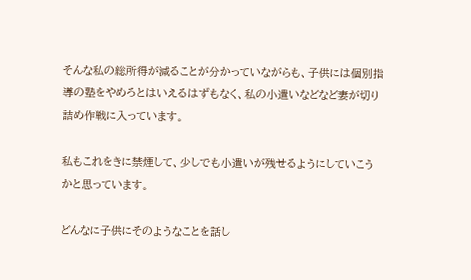そんな私の総所得が減ることが分かっていながらも、子供には個別指導の塾をやめろとはいえるはずもなく、私の小遣いなどなど妻が切り詰め作戦に入っています。

私もこれをきに禁煙して、少しでも小遣いが残せるようにしていこうかと思っています。

どんなに子供にそのようなことを話し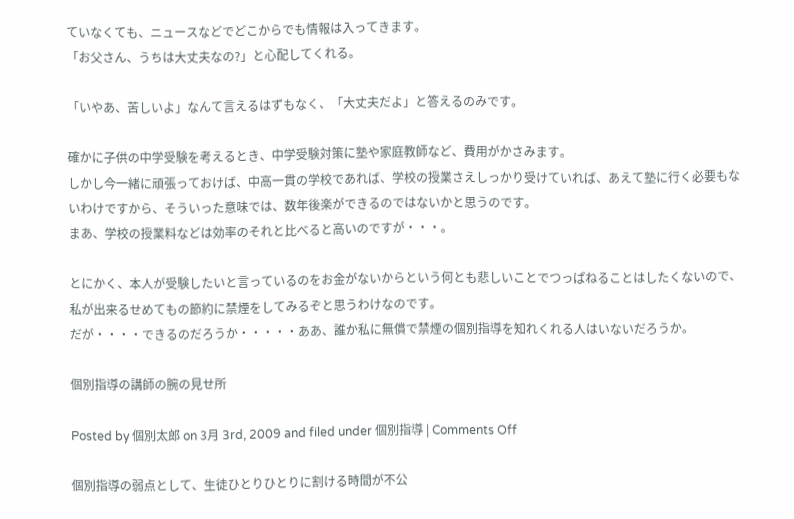ていなくても、ニュースなどでどこからでも情報は入ってきます。
「お父さん、うちは大丈夫なの?」と心配してくれる。

「いやあ、苦しいよ」なんて言えるはずもなく、「大丈夫だよ」と答えるのみです。

確かに子供の中学受験を考えるとき、中学受験対策に塾や家庭教師など、費用がかさみます。
しかし今一緒に頑張っておけば、中高一貫の学校であれば、学校の授業さえしっかり受けていれば、あえて塾に行く必要もないわけですから、そういった意味では、数年後楽ができるのではないかと思うのです。
まあ、学校の授業料などは効率のそれと比べると高いのですが・・・。

とにかく、本人が受験したいと言っているのをお金がないからという何とも悲しいことでつっぱねることはしたくないので、私が出来るせめてもの節約に禁煙をしてみるぞと思うわけなのです。
だが・・・・できるのだろうか・・・・・ああ、誰か私に無償で禁煙の個別指導を知れくれる人はいないだろうか。

個別指導の講師の腕の見せ所

Posted by 個別太郎 on 3月 3rd, 2009 and filed under 個別指導 | Comments Off

個別指導の弱点として、生徒ひとりひとりに割ける時間が不公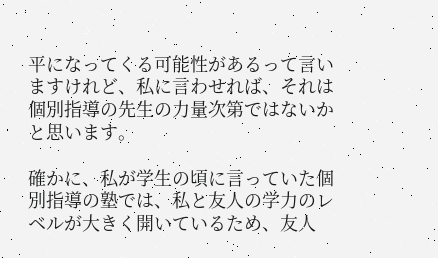平になってくる可能性があるって言いますけれど、私に言わせれば、それは個別指導の先生の力量次第ではないかと思います。

確かに、私が学生の頃に言っていた個別指導の塾では、私と友人の学力のレベルが大きく開いているため、友人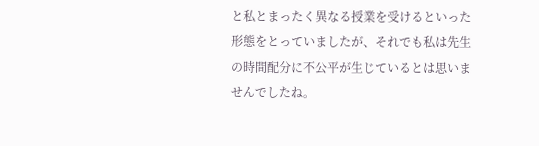と私とまったく異なる授業を受けるといった形態をとっていましたが、それでも私は先生の時間配分に不公平が生じているとは思いませんでしたね。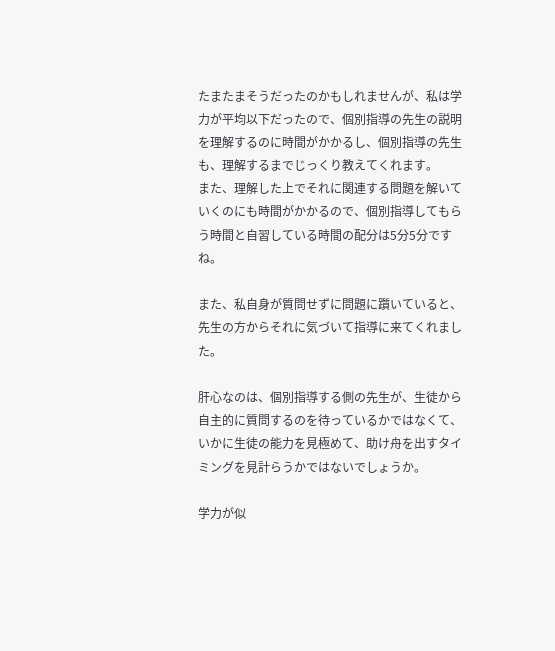たまたまそうだったのかもしれませんが、私は学力が平均以下だったので、個別指導の先生の説明を理解するのに時間がかかるし、個別指導の先生も、理解するまでじっくり教えてくれます。
また、理解した上でそれに関連する問題を解いていくのにも時間がかかるので、個別指導してもらう時間と自習している時間の配分は5分5分ですね。

また、私自身が質問せずに問題に躓いていると、先生の方からそれに気づいて指導に来てくれました。

肝心なのは、個別指導する側の先生が、生徒から自主的に質問するのを待っているかではなくて、いかに生徒の能力を見極めて、助け舟を出すタイミングを見計らうかではないでしょうか。

学力が似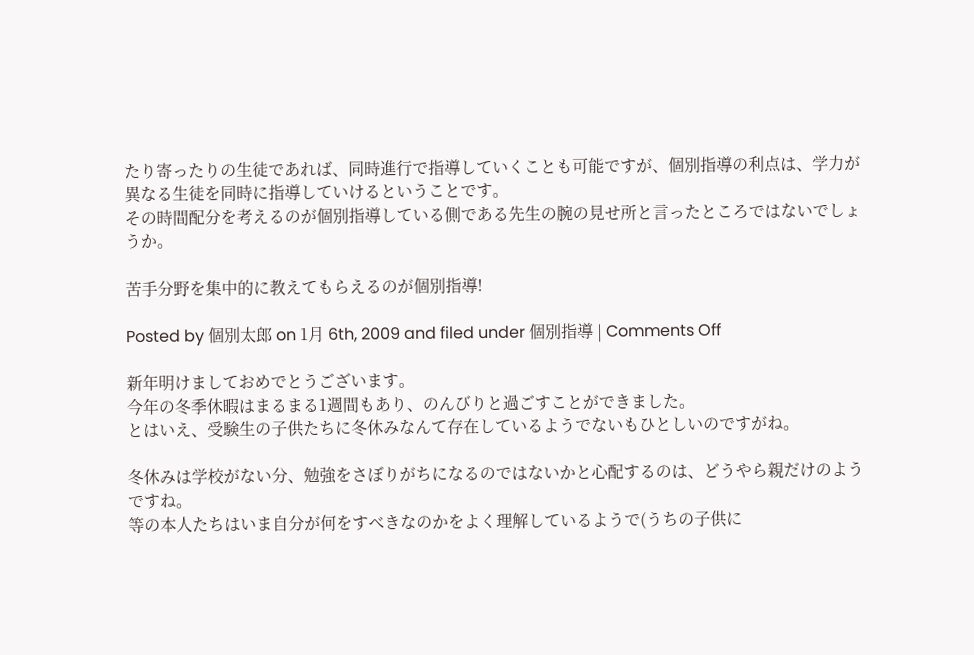たり寄ったりの生徒であれば、同時進行で指導していくことも可能ですが、個別指導の利点は、学力が異なる生徒を同時に指導していけるということです。
その時間配分を考えるのが個別指導している側である先生の腕の見せ所と言ったところではないでしょうか。

苦手分野を集中的に教えてもらえるのが個別指導!

Posted by 個別太郎 on 1月 6th, 2009 and filed under 個別指導 | Comments Off

新年明けましておめでとうございます。
今年の冬季休暇はまるまる1週間もあり、のんびりと過ごすことができました。
とはいえ、受験生の子供たちに冬休みなんて存在しているようでないもひとしいのですがね。

冬休みは学校がない分、勉強をさぼりがちになるのではないかと心配するのは、どうやら親だけのようですね。
等の本人たちはいま自分が何をすべきなのかをよく理解しているようで(うちの子供に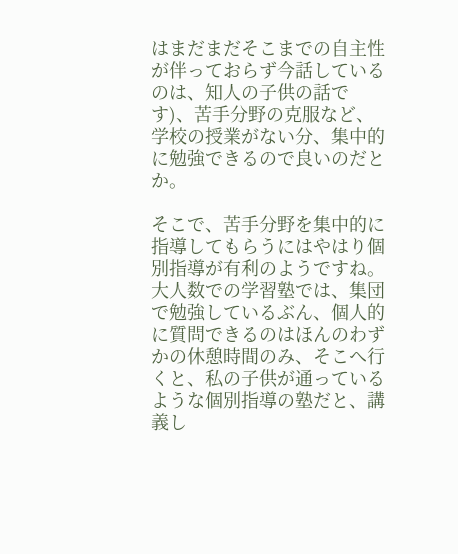はまだまだそこまでの自主性が伴っておらず今話しているのは、知人の子供の話です)、苦手分野の克服など、学校の授業がない分、集中的に勉強できるので良いのだとか。

そこで、苦手分野を集中的に指導してもらうにはやはり個別指導が有利のようですね。
大人数での学習塾では、集団で勉強しているぶん、個人的に質問できるのはほんのわずかの休憩時間のみ、そこへ行くと、私の子供が通っているような個別指導の塾だと、講義し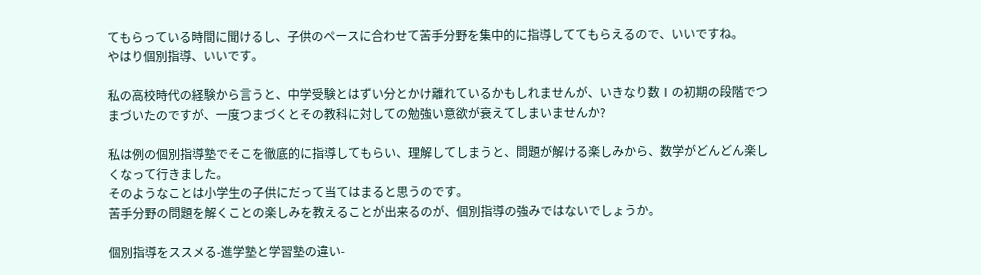てもらっている時間に聞けるし、子供のペースに合わせて苦手分野を集中的に指導しててもらえるので、いいですね。
やはり個別指導、いいです。

私の高校時代の経験から言うと、中学受験とはずい分とかけ離れているかもしれませんが、いきなり数Ⅰの初期の段階でつまづいたのですが、一度つまづくとその教科に対しての勉強い意欲が衰えてしまいませんか?

私は例の個別指導塾でそこを徹底的に指導してもらい、理解してしまうと、問題が解ける楽しみから、数学がどんどん楽しくなって行きました。
そのようなことは小学生の子供にだって当てはまると思うのです。
苦手分野の問題を解くことの楽しみを教えることが出来るのが、個別指導の強みではないでしょうか。

個別指導をススメる-進学塾と学習塾の違い-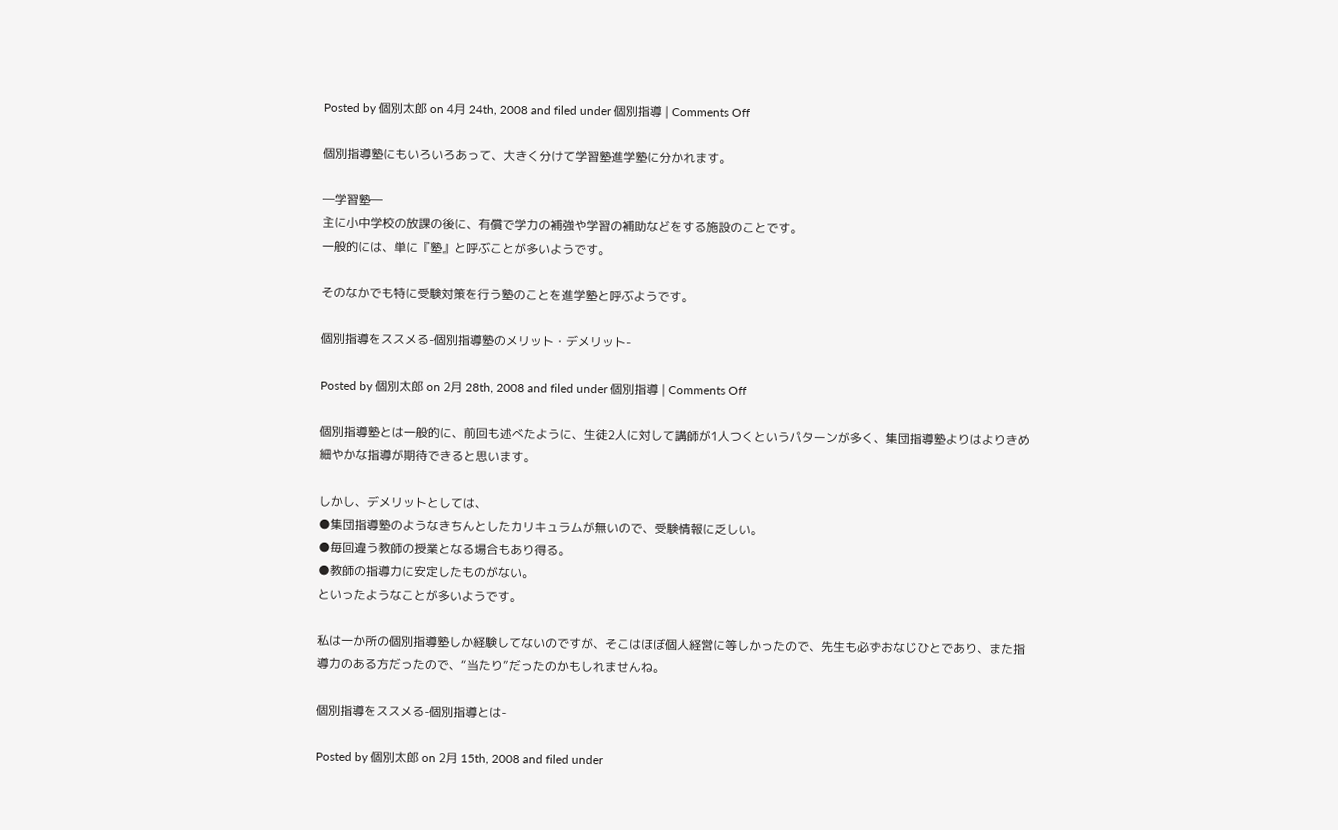Posted by 個別太郎 on 4月 24th, 2008 and filed under 個別指導 | Comments Off

個別指導塾にもいろいろあって、大きく分けて学習塾進学塾に分かれます。

―学習塾―
主に小中学校の放課の後に、有償で学力の補強や学習の補助などをする施設のことです。
一般的には、単に『塾』と呼ぶことが多いようです。

そのなかでも特に受験対策を行う塾のことを進学塾と呼ぶようです。

個別指導をススメる-個別指導塾のメリット・デメリット-

Posted by 個別太郎 on 2月 28th, 2008 and filed under 個別指導 | Comments Off

個別指導塾とは一般的に、前回も述べたように、生徒2人に対して講師が1人つくというパターンが多く、集団指導塾よりはよりきめ細やかな指導が期待できると思います。

しかし、デメリットとしては、
●集団指導塾のようなきちんとしたカリキュラムが無いので、受験情報に乏しい。
●毎回違う教師の授業となる場合もあり得る。
●教師の指導力に安定したものがない。
といったようなことが多いようです。

私は一か所の個別指導塾しか経験してないのですが、そこはほぼ個人経営に等しかったので、先生も必ずおなじひとであり、また指導力のある方だったので、“当たり”だったのかもしれませんね。

個別指導をススメる-個別指導とは-

Posted by 個別太郎 on 2月 15th, 2008 and filed under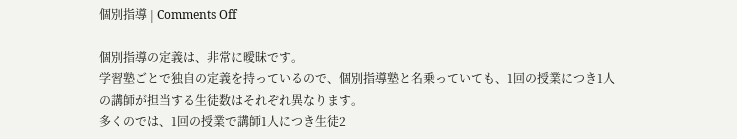個別指導 | Comments Off

個別指導の定義は、非常に曖昧です。
学習塾ごとで独自の定義を持っているので、個別指導塾と名乗っていても、1回の授業につき1人の講師が担当する生徒数はそれぞれ異なります。
多くのでは、1回の授業で講師1人につき生徒2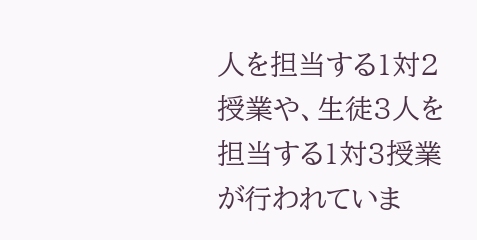人を担当する1対2授業や、生徒3人を担当する1対3授業が行われていま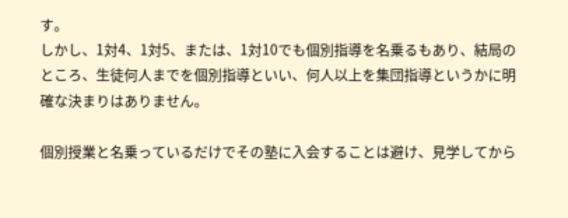す。
しかし、1対4、1対5、または、1対10でも個別指導を名乗るもあり、結局のところ、生徒何人までを個別指導といい、何人以上を集団指導というかに明確な決まりはありません。

個別授業と名乗っているだけでその塾に入会することは避け、見学してから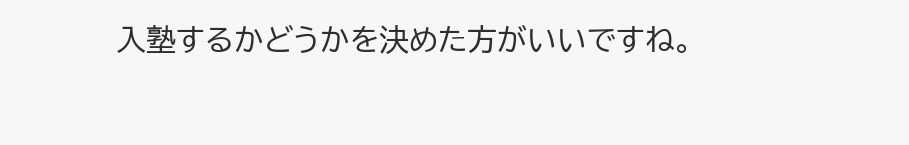入塾するかどうかを決めた方がいいですね。